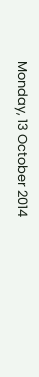Monday, 13 October 2014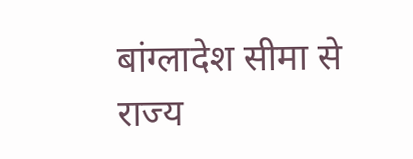बांग्लादेश सीमा से राज्य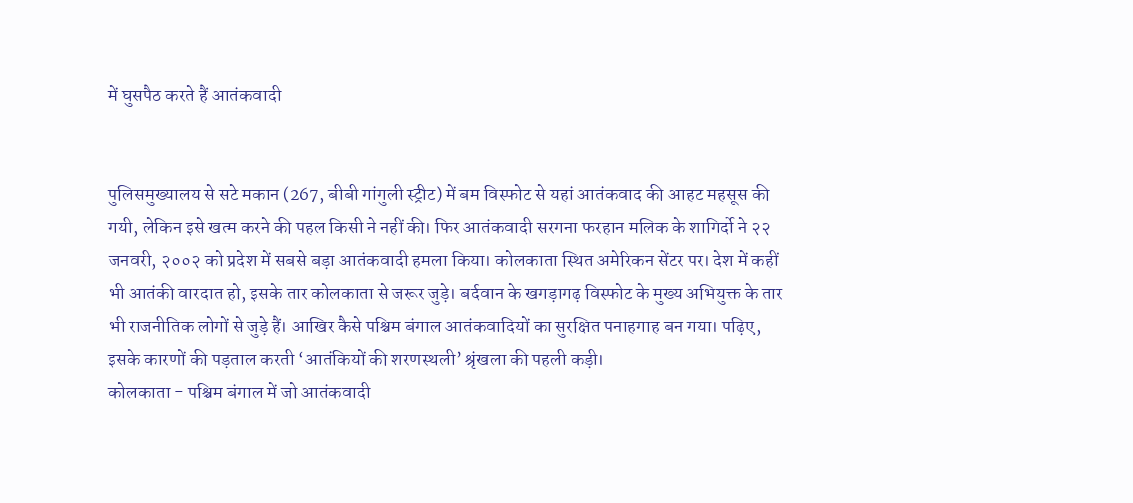में घुसपैठ करते हैं आतंकवादी


पुलिसमुख्यालय से सटे मकान (267, बीबी गांगुली स्ट्रीट) में बम विस्फोट से यहां आतंकवाद की आहट महसूस की गयी, लेकिन इसे खत्म करने की पहल किसी ने नहीं की। फिर आतंकवादी सरगना फरहान मलिक के शागिर्दो ने २२ जनवरी, २००२ को प्रदेश में सबसे बड़ा आतंकवादी हमला किया। कोलकाता स्थित अमेरिकन सेंटर पर। देश में कहीं भी आतंकी वारदात हो, इसके तार कोलकाता से जरूर जुड़े। बर्दवान के खगड़ागढ़ विस्फोट के मुख्य अभियुक्त के तार भी राजनीतिक लोगों से जुड़े हैं। आखिर कैसे पश्चिम बंगाल आतंकवादियों का सुरक्षित पनाहगाह बन गया। पढ़िए, इसके कारणों की पड़ताल करती ‘आतंकियों की शरणस्थली’ श्रृंखला की पहली कड़ी।
कोलकाता - पश्चिम बंगाल में जो आतंकवादी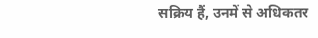सक्रिय हैं, उनमें से अधिकतर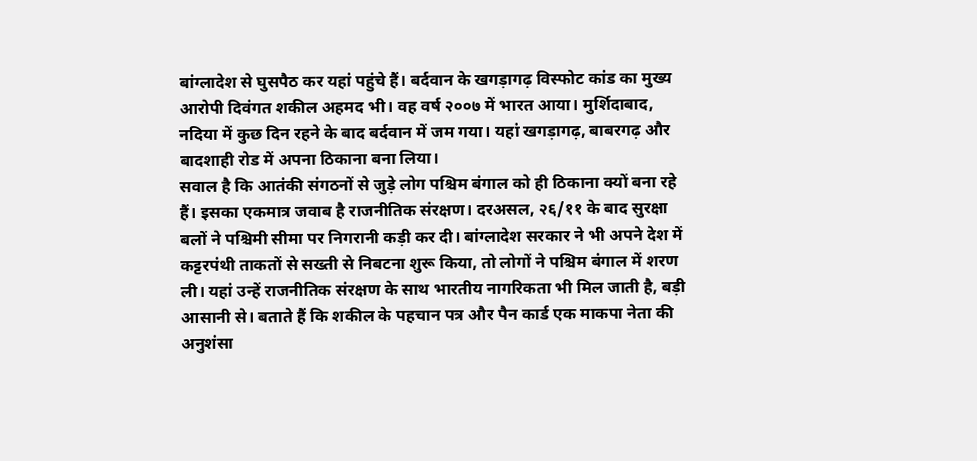बांग्लादेश से घुसपैठ कर यहां पहुंचे हैं। बर्दवान के खगड़ागढ़ विस्फोट कांड का मुख्य आरोपी दिवंगत शकील अहमद भी। वह वर्ष २००७ में भारत आया। मुर्शिदाबाद, नदिया में कुछ दिन रहने के बाद बर्दवान में जम गया। यहां खगड़ागढ़, बाबरगढ़ और बादशाही रोड में अपना ठिकाना बना लिया।
सवाल है कि आतंकी संगठनों से जुड़े लोग पश्चिम बंगाल को ही ठिकाना क्यों बना रहे हैं। इसका एकमात्र जवाब है राजनीतिक संरक्षण। दरअसल, २६/११ के बाद सुरक्षा बलों ने पश्चिमी सीमा पर निगरानी कड़ी कर दी। बांग्लादेश सरकार ने भी अपने देश में कट्टरपंथी ताकतों से सख्ती से निबटना शुरू किया, तो लोगों ने पश्चिम बंगाल में शरण ली। यहां उन्हें राजनीतिक संरक्षण के साथ भारतीय नागरिकता भी मिल जाती है, बड़ी आसानी से। बताते हैं कि शकील के पहचान पत्र और पैन कार्ड एक माकपा नेता की अनुशंसा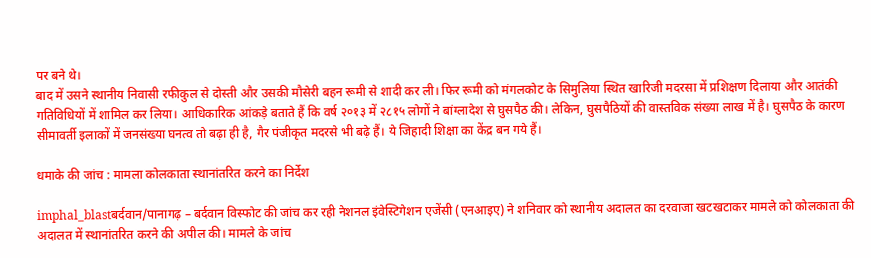पर बने थे।
बाद में उसने स्थानीय निवासी रफीकुल से दोस्ती और उसकी मौसेरी बहन रूमी से शादी कर ली। फिर रूमी को मंगलकोट के सिमुलिया स्थित खारिजी मदरसा में प्रशिक्षण दिलाया और आतंकी गतिविधियों में शामिल कर लिया। आधिकारिक आंकड़े बताते हैं कि वर्ष २०१३ में २८१५ लोगों ने बांग्लादेश से घुसपैठ की। लेकिन, घुसपैठियों की वास्तविक संख्या लाख में है। घुसपैठ के कारण सीमावर्ती इलाकों में जनसंख्या घनत्व तो बढ़ा ही है, गैर पंजीकृत मदरसे भी बढ़े हैं। ये जिहादी शिक्षा का केंद्र बन गये हैं।

धमाके की जांच : मामला कोलकाता स्थानांतरित करने का निर्देश

imphal_blastबर्दवान/पानागढ़ – बर्दवान विस्फोट की जांच कर रही नेशनल इंवेस्टिगेशन एजेंसी (एनआइए) ने शनिवार को स्थानीय अदालत का दरवाजा खटखटाकर मामले को कोलकाता की अदालत में स्थानांतरित करने की अपील की। मामले के जांच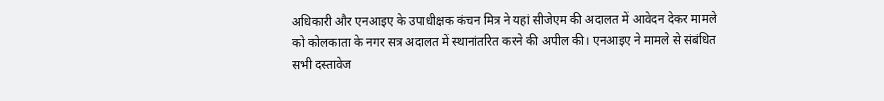अधिकारी और एनआइए के उपाधीक्षक कंचन मित्र ने यहां सीजेएम की अदालत में आवेदन देकर मामले को कोलकाता के नगर सत्र अदालत में स्थानांतरित करने की अपील की। एनआइए ने मामले से संबंधित सभी दस्तावेज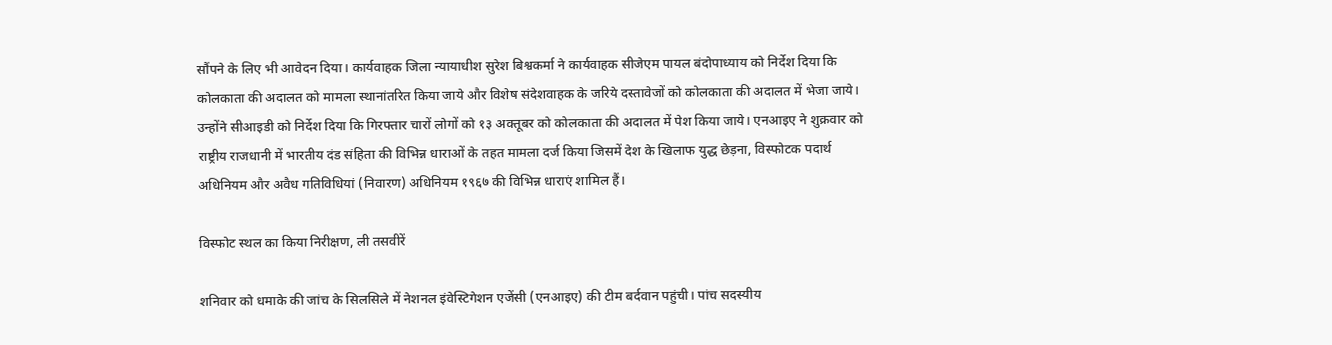सौंपने के लिए भी आवेदन दिया। कार्यवाहक जिला न्यायाधीश सुरेश बिश्वकर्मा ने कार्यवाहक सीजेएम पायल बंदोपाध्याय को निर्देश दिया कि कोलकाता की अदालत को मामला स्थानांतरित किया जाये और विशेष संदेशवाहक के जरिये दस्तावेजों को कोलकाता की अदालत में भेजा जाये। उन्होंने सीआइडी को निर्देश दिया कि गिरफ्तार चारों लोगों को १३ अक्तूबर को कोलकाता की अदालत में पेश किया जाये। एनआइए ने शुक्रवार को राष्ट्रीय राजधानी में भारतीय दंड संहिता की विभिन्न धाराओं के तहत मामला दर्ज किया जिसमें देश के खिलाफ युद्ध छेड़ना, विस्फोटक पदार्थ अधिनियम और अवैध गतिविधियां (निवारण) अधिनियम १९६७ की विभिन्न धाराएं शामिल हैं।

विस्फोट स्थल का किया निरीक्षण, ली तसवीरें

शनिवार को धमाके की जांच के सिलसिले में नेशनल इंवेस्टिगेशन एजेंसी (एनआइए) की टीम बर्दवान पहुंची। पांच सदस्यीय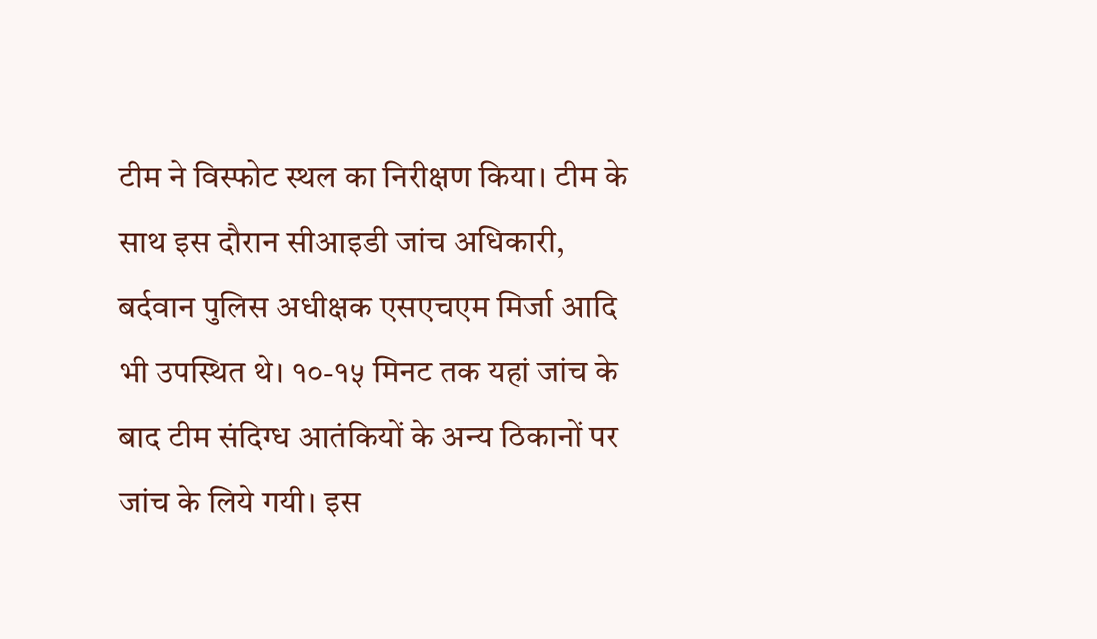टीम ने विस्फोट स्थल का निरीक्षण किया। टीम के साथ इस दौरान सीआइडी जांच अधिकारी, बर्दवान पुलिस अधीक्षक एसएचएम मिर्जा आदि भी उपस्थित थे। १०-१५ मिनट तक यहां जांच के बाद टीम संदिग्ध आतंकियों के अन्य ठिकानों पर जांच के लिये गयी। इस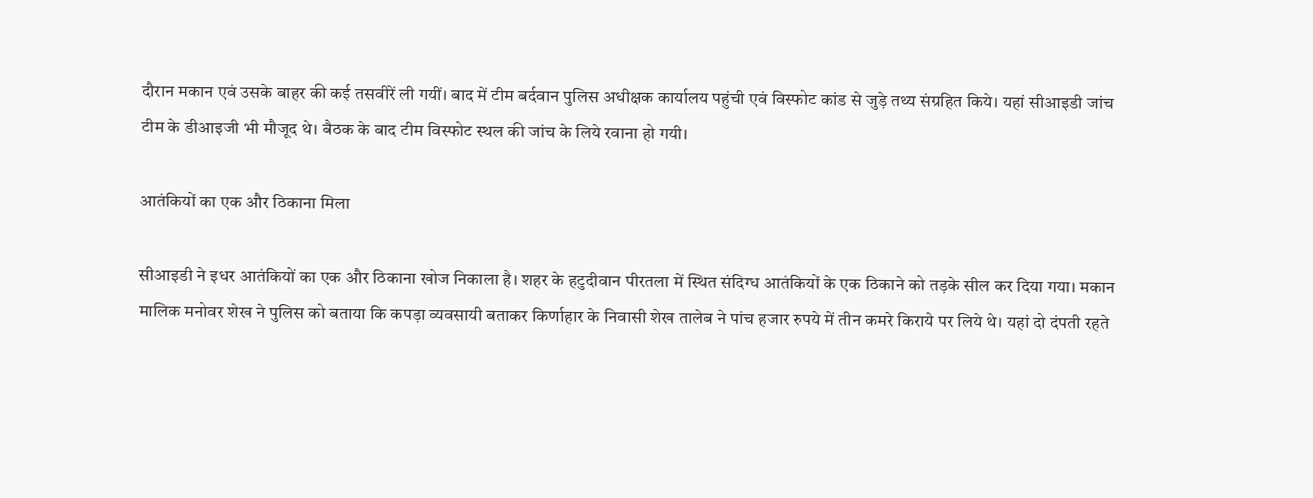दौरान मकान एवं उसके बाहर की कई तसवीरें ली गयीं। बाद में टीम बर्दवान पुलिस अधीक्षक कार्यालय पहुंची एवं विस्फोट कांड से जुड़े तथ्य संग्रहित किये। यहां सीआइडी जांच टीम के डीआइजी भी मौजूद थे। बैठक के बाद टीम विस्फोट स्थल की जांच के लिये रवाना हो गयी।

आतंकियों का एक और ठिकाना मिला

सीआइडी ने इधर आतंकियों का एक और ठिकाना खोज निकाला है। शहर के हटुदीवान पीरतला में स्थित संदिग्ध आतंकियों के एक ठिकाने को तड़के सील कर दिया गया। मकान मालिक मनोवर शेख ने पुलिस को बताया कि कपड़ा व्यवसायी बताकर किर्णाहार के निवासी शेख तालेब ने पांच हजार रुपये में तीन कमरे किराये पर लिये थे। यहां दो दंपती रहते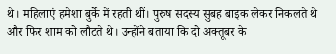थे। महिलाएं हमेशा बुर्के में रहती थीं। पुरुष सदस्य सुबह बाइक लेकर निकलते थे और फिर शाम को लौटते थे। उन्होंने बताया कि दो अक्तूबर के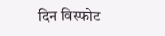दिन विस्फोट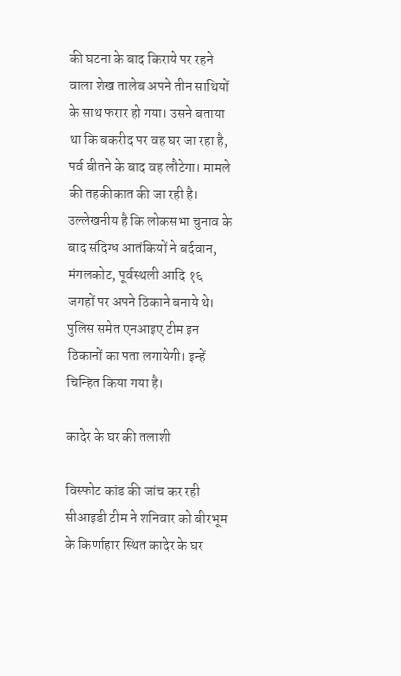की घटना के बाद किराये पर रहने वाला शेख तालेब अपने तीन साथियों के साथ फरार हो गया। उसने बताया था कि बकरीद पर वह घर जा रहा है, पर्व बीतने के बाद वह लौटेगा। मामले की तहकीकात की जा रही है।
उल्लेखनीय है कि लोकसभा चुनाव के बाद संदिग्ध आतंकियों ने बर्दवान, मंगलकोट, पूर्वस्थली आदि १६ जगहों पर अपने ठिकाने बनाये थे। पुलिस समेत एनआइए टीम इन ठिकानों का पता लगायेगी। इन्हें चिन्हित किया गया है।

कादेर के घर की तलाशी

विस्फोट कांड की जांच कर रही सीआइडी टीम ने शनिवार को बीरभूम के किर्णाहार स्थित कादेर के घर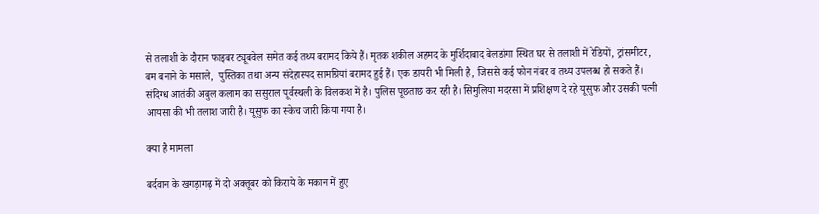से तलाशी के दौरान फाइबर ट्यूबवेल समेत कई तथ्य बरामद किये हैं। मृतक शकील अहमद के मुर्शिदाबाद बेलडांगा स्थित घर से तलाशी में रेडियों, ट्रांसमीटर, बम बनाने के मसाले,  पुस्तिका तथा अन्य संदेहास्पद सामग्रियां बरामद हुई हैं। एक डायरी भी मिली है, जिससे कई फोन नंबर व तथ्य उपलब्ध हो सकते हैं। संदिग्ध आतंकी अबुल कलाम का ससुराल पूर्वस्थली के विलकश में है। पुलिस पूछताछ कर रही है। सिमुलिया मदरसा में प्रशिक्षण दे रहे यूसुफ और उसकी पत्नी आयसा की भी तलाश जारी है। यूसुफ का स्केच जारी किया गया है।

क्या है मामला

बर्दवान के खगड़ागढ़ में दो अक्तूबर को किराये के मकान में हुए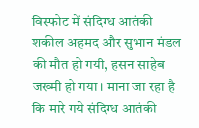विस्फोट में संदिग्ध आतंकी शकील अहमद और सुभान मंडल की मौत हो गयी, हसन साहेब जख्मी हो गया। माना जा रहा है कि मारे गये संदिग्ध आतंकी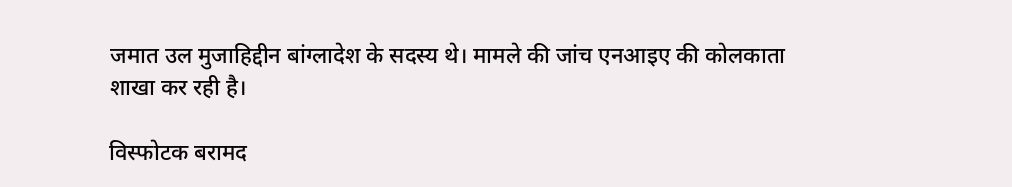जमात उल मुजाहिद्दीन बांग्लादेश के सदस्य थे। मामले की जांच एनआइए की कोलकाता शाखा कर रही है।

विस्फोटक बरामद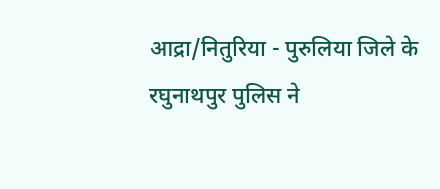आद्रा/नितुरिया - पुरुलिया जिले के रघुनाथपुर पुलिस ने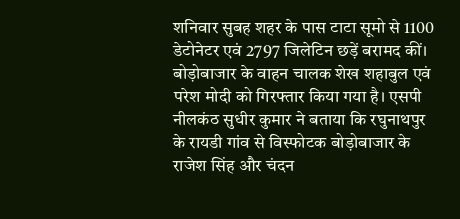शनिवार सुबह शहर के पास टाटा सूमो से 1100 डेटोनेटर एवं 2797 जिलेटिन छड़ें बरामद कीं। बोड़ोबाजार के वाहन चालक शेख शहाबुल एवं परेश मोदी को गिरफ्तार किया गया है। एसपी नीलकंठ सुधीर कुमार ने बताया कि रघुनाथपुर के रायडी गांव से विस्फोटक बोड़ोबाजार के राजेश सिंह और चंदन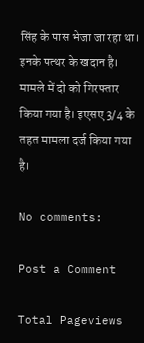सिंह के पास भेजा जा रहा था। इनके पत्थर के खदान है। मामले में दो को गिरफ्तार किया गया है। इएसए 3/4 के तहत मामला दर्ज किया गया है।

No comments:

Post a Comment

Total Pageviews